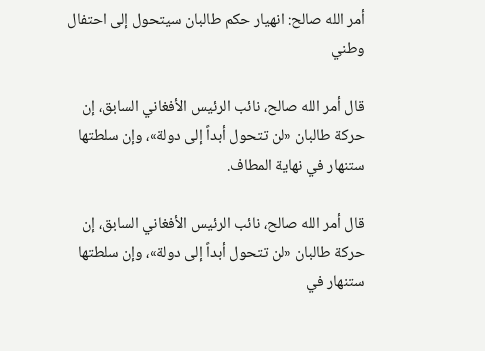أمر الله صالح: انهيار حكم طالبان سيتحول إلى احتفال وطني

قال أمر الله صالح، نائب الرئيس الأفغاني السابق، إن حركة طالبان «لن تتحول أبداً إلى دولة»، وإن سلطتها ستنهار في نهاية المطاف.

قال أمر الله صالح، نائب الرئيس الأفغاني السابق، إن حركة طالبان «لن تتحول أبداً إلى دولة»، وإن سلطتها ستنهار في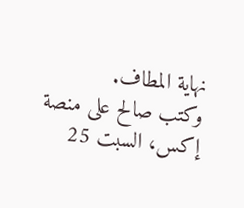نهاية المطاف.
وكتب صالح على منصة إكس، السبت 25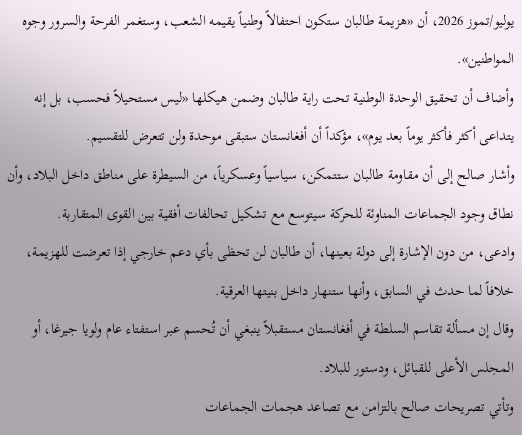يوليو/تموز 2026، أن «هزيمة طالبان ستكون احتفالاً وطنياً يقيمه الشعب، وستغمر الفرحة والسرور وجوه المواطنين».
وأضاف أن تحقيق الوحدة الوطنية تحت راية طالبان وضمن هيكلها «ليس مستحيلاً فحسب، بل إنه يتداعى أكثر فأكثر يوماً بعد يوم»، مؤكداً أن أفغانستان ستبقى موحدة ولن تتعرض للتقسيم.
وأشار صالح إلى أن مقاومة طالبان ستتمكن، سياسياً وعسكرياً، من السيطرة على مناطق داخل البلاد، وأن نطاق وجود الجماعات المناوئة للحركة سيتوسع مع تشكيل تحالفات أفقية بين القوى المتقاربة.
وادعى، من دون الإشارة إلى دولة بعينها، أن طالبان لن تحظى بأي دعم خارجي إذا تعرضت للهزيمة، خلافاً لما حدث في السابق، وأنها ستنهار داخل بنيتها العرقية.
وقال إن مسألة تقاسم السلطة في أفغانستان مستقبلاً ينبغي أن تُحسم عبر استفتاء عام ولويا جيرغا، أو المجلس الأعلى للقبائل، ودستور للبلاد.
وتأتي تصريحات صالح بالتزامن مع تصاعد هجمات الجماعات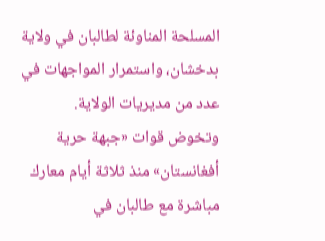المسلحة المناوئة لطالبان في ولاية بدخشان، واستمرار المواجهات في عدد من مديريات الولاية.
وتخوض قوات «جبهة حرية أفغانستان» منذ ثلاثة أيام معارك مباشرة مع طالبان في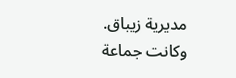مديرية زيباق.
وكانت جماعة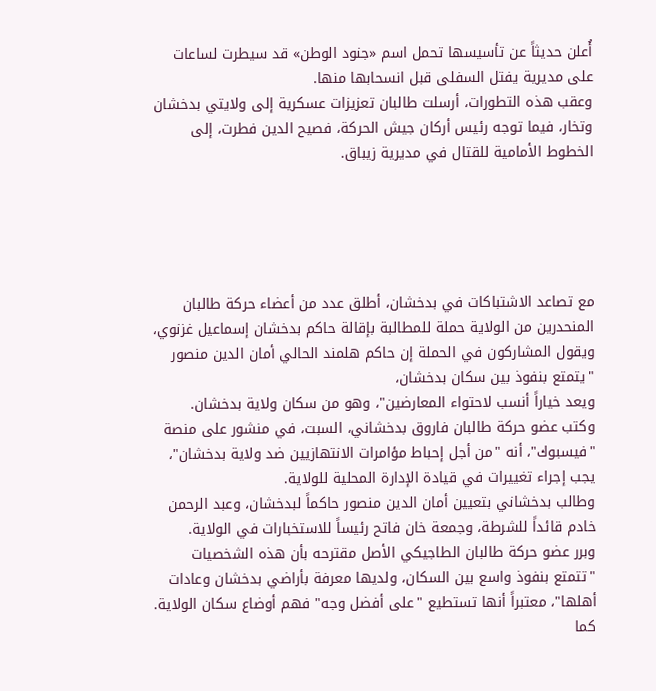أُعلن حديثاً عن تأسيسها تحمل اسم «جنود الوطن» قد سيطرت لساعات على مديرية يفتل السفلى قبل انسحابها منها.
وعقب هذه التطورات، أرسلت طالبان تعزيزات عسكرية إلى ولايتي بدخشان وتخار، فيما توجه رئيس أركان جيش الحركة، فصيح الدين فطرت، إلى الخطوط الأمامية للقتال في مديرية زيباق.





مع تصاعد الاشتباكات في بدخشان، أطلق عدد من أعضاء حركة طالبان المنحدرين من الولاية حملة للمطالبة بإقالة حاكم بدخشان إسماعيل غزنوي، ويقول المشاركون في الحملة إن حاكم هلمند الحالي أمان الدين منصور "يتمتع بنفوذ بين سكان بدخشان،
ويعد خياراً أنسب لاحتواء المعارضين"، وهو من سكان ولاية بدخشان.
وكتب عضو حركة طالبان فاروق بدخشاني، السبت، في منشور على منصة "فيسبوك"، أنه "من أجل إحباط مؤامرات الانتهازيين ضد ولاية بدخشان"، يجب إجراء تغييرات في قيادة الإدارة المحلية للولاية.
وطالب بدخشاني بتعيين أمان الدين منصور حاكماً لبدخشان، وعبد الرحمن خادم قائداً للشرطة، وجمعة خان فاتح رئيساً للاستخبارات في الولاية.
وبرر عضو حركة طالبان الطاجيكي الأصل مقترحه بأن هذه الشخصيات "تتمتع بنفوذ واسع بين السكان، ولديها معرفة بأراضي بدخشان وعادات أهلها"، معتبراً أنها تستطيع "على أفضل وجه" فهم أوضاع سكان الولاية.
كما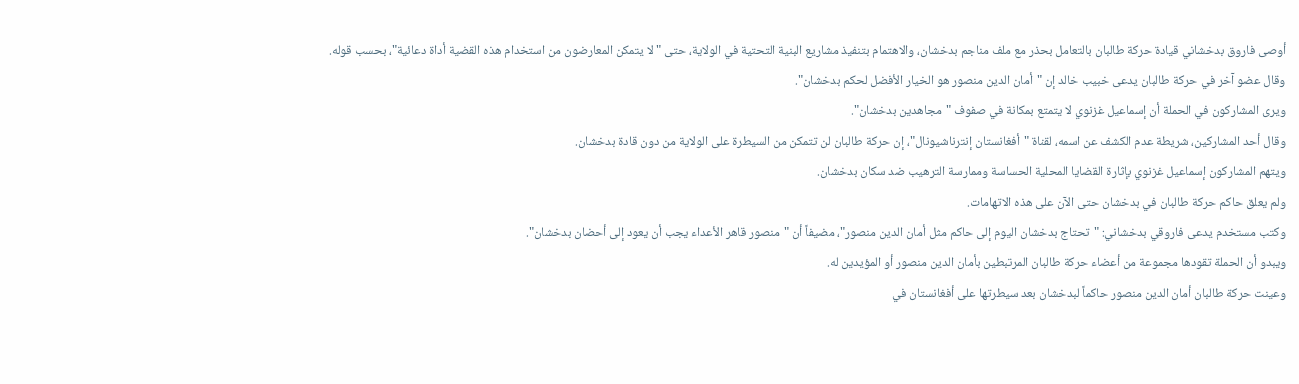أوصى فاروق بدخشاني قيادة حركة طالبان بالتعامل بحذر مع ملف مناجم بدخشان، والاهتمام بتنفيذ مشاريع البنية التحتية في الولاية، حتى "لا يتمكن المعارضون من استخدام هذه القضية أداة دعائية"، بحسب قوله.
وقال عضو آخر في حركة طالبان يدعى خبيب خالد إن "أمان الدين منصور هو الخيار الأفضل لحكم بدخشان".
ويرى المشاركون في الحملة أن إسماعيل غزنوي لا يتمتع بمكانة في صفوف "مجاهدين بدخشان".
وقال أحد المشاركين، شريطة عدم الكشف عن اسمه، لقناة "أفغانستان إنترناشيونال"، إن حركة طالبان لن تتمكن من السيطرة على الولاية من دون قادة بدخشان.
ويتهم المشاركون إسماعيل غزنوي بإثارة القضايا المحلية الحساسة وممارسة الترهيب ضد سكان بدخشان.
ولم يعلق حاكم حركة طالبان في بدخشان حتى الآن على هذه الاتهامات.
وكتب مستخدم يدعى فاروقي بدخشاني: "تحتاج بدخشان اليوم إلى حاكم مثل أمان الدين منصور"، مضيفاً أن "منصور قاهر الأعداء يجب أن يعود إلى أحضان بدخشان".
ويبدو أن الحملة تقودها مجموعة من أعضاء حركة طالبان المرتبطين بأمان الدين منصور أو المؤيدين له.
وعينت حركة طالبان أمان الدين منصور حاكماً لبدخشان بعد سيطرتها على أفغانستان في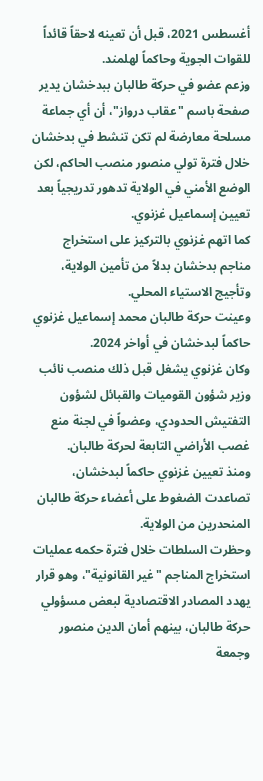أغسطس 2021، قبل أن تعينه لاحقاً قائداً للقوات الجوية وحاكماً لهلمند.
وزعم عضو في حركة طالبان ببدخشان يدير صفحة باسم "عقاب درواز"، أن أي جماعة مسلحة معارضة لم تكن تنشط في بدخشان خلال فترة تولي منصور منصب الحاكم، لكن الوضع الأمني في الولاية تدهور تدريجياً بعد تعيين إسماعيل غزنوي.
كما اتهم غزنوي بالتركيز على استخراج مناجم بدخشان بدلاً من تأمين الولاية، وتأجيج الاستياء المحلي.
وعينت حركة طالبان محمد إسماعيل غزنوي حاكماً لبدخشان في أواخر 2024.
وكان غزنوي يشغل قبل ذلك منصب نائب وزير شؤون القوميات والقبائل لشؤون التفتيش الحدودي، وعضواً في لجنة منع غصب الأراضي التابعة لحركة طالبان.
ومنذ تعيين غزنوي حاكماً لبدخشان، تصاعدت الضغوط على أعضاء حركة طالبان المنحدرين من الولاية.
وحظرت السلطات خلال فترة حكمه عمليات استخراج المناجم "غير القانونية"، وهو قرار يهدد المصادر الاقتصادية لبعض مسؤولي حركة طالبان، بينهم أمان الدين منصور وجمعة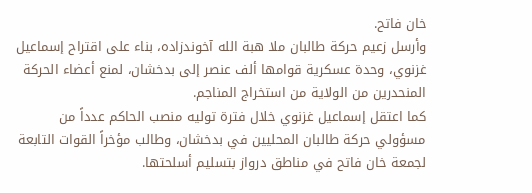خان فاتح.
وأرسل زعيم حركة طالبان ملا هبة الله آخوندزاده، بناء على اقتراح إسماعيل غزنوي، وحدة عسكرية قوامها ألف عنصر إلى بدخشان، لمنع أعضاء الحركة المنحدرين من الولاية من استخراج المناجم.
كما اعتقل إسماعيل غزنوي خلال فترة توليه منصب الحاكم عدداً من مسؤولي حركة طالبان المحليين في بدخشان، وطالب مؤخراً القوات التابعة لجمعة خان فاتح في مناطق درواز بتسليم أسلحتها.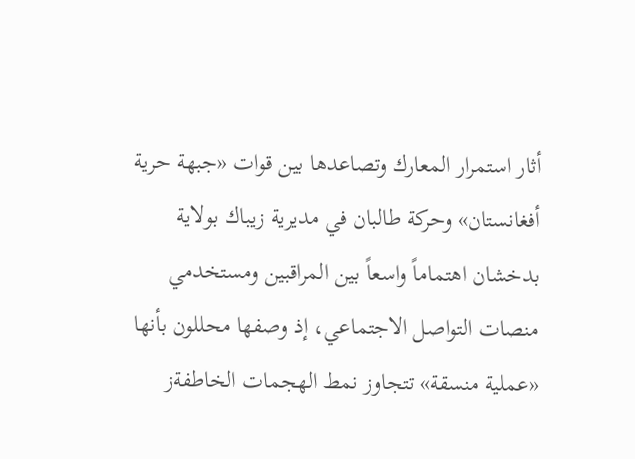أثار استمرار المعارك وتصاعدها بين قوات «جبهة حرية أفغانستان» وحركة طالبان في مديرية زيباك بولاية بدخشان اهتماماً واسعاً بين المراقبين ومستخدمي منصات التواصل الاجتماعي، إذ وصفها محللون بأنها «عملية منسقة» تتجاوز نمط الهجمات الخاطفةز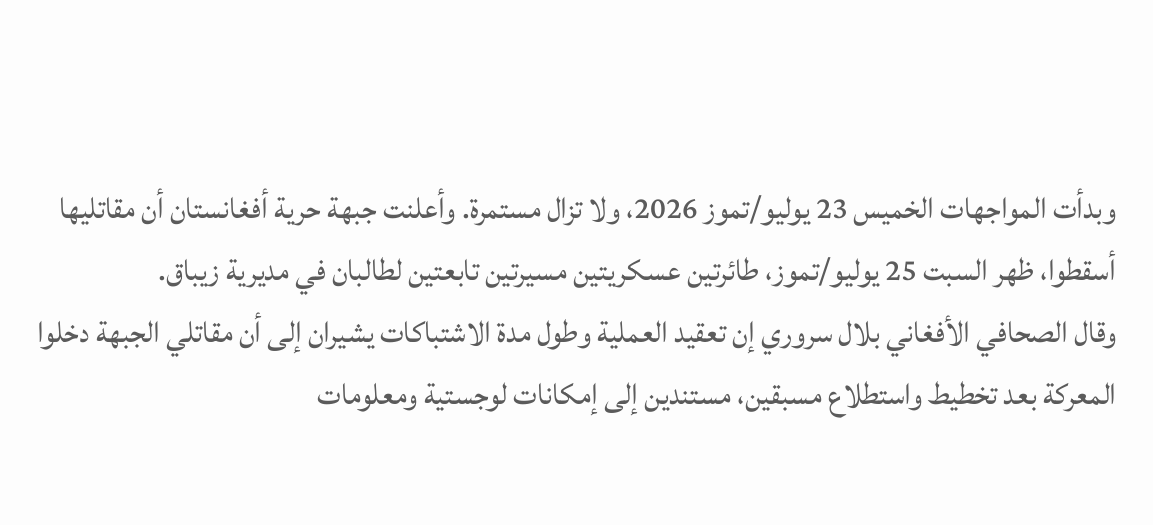وبدأت المواجهات الخميس 23 يوليو/تموز 2026، ولا تزال مستمرة. وأعلنت جبهة حرية أفغانستان أن مقاتليها أسقطوا، ظهر السبت 25 يوليو/تموز، طائرتين عسكريتين مسيرتين تابعتين لطالبان في مديرية زيباق.
وقال الصحافي الأفغاني بلال سروري إن تعقيد العملية وطول مدة الاشتباكات يشيران إلى أن مقاتلي الجبهة دخلوا المعركة بعد تخطيط واستطلاع مسبقين، مستندين إلى إمكانات لوجستية ومعلومات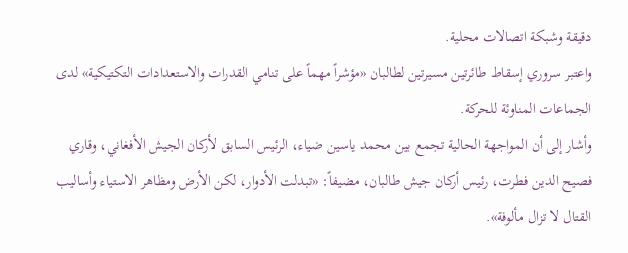دقيقة وشبكة اتصالات محلية.
واعتبر سروري إسقاط طائرتين مسيرتين لطالبان «مؤشراً مهماً على تنامي القدرات والاستعدادات التكتيكية» لدى الجماعات المناوئة للحركة.
وأشار إلى أن المواجهة الحالية تجمع بين محمد ياسين ضياء، الرئيس السابق لأركان الجيش الأفغاني، وقاري فصيح الدين فطرت، رئيس أركان جيش طالبان، مضيفاً: «تبدلت الأدوار، لكن الأرض ومظاهر الاستياء وأساليب القتال لا تزال مألوفة».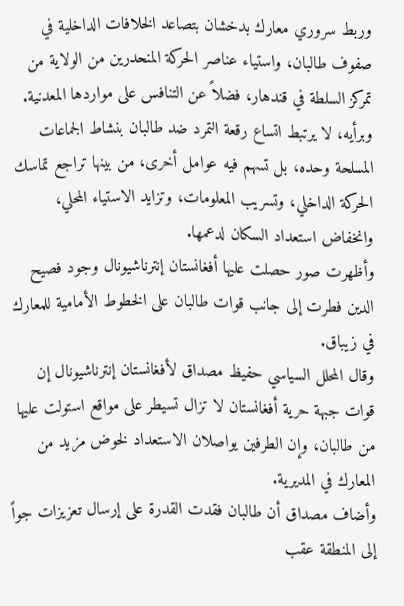وربط سروري معارك بدخشان بتصاعد الخلافات الداخلية في صفوف طالبان، واستياء عناصر الحركة المنحدرين من الولاية من تمركز السلطة في قندهار، فضلاً عن التنافس على مواردها المعدنية.
وبرأيه، لا يرتبط اتساع رقعة التمرد ضد طالبان بنشاط الجماعات المسلحة وحده، بل تسهم فيه عوامل أخرى، من بينها تراجع تماسك الحركة الداخلي، وتسريب المعلومات، وتزايد الاستياء المحلي، وانخفاض استعداد السكان لدعمها.
وأظهرت صور حصلت عليها أفغانستان إنترناشيونال وجود فصيح الدين فطرت إلى جانب قوات طالبان على الخطوط الأمامية للمعارك في زيباق.
وقال المحلل السياسي حفيظ مصداق لأفغانستان إنترناشيونال إن قوات جبهة حرية أفغانستان لا تزال تسيطر على مواقع استولت عليها من طالبان، وإن الطرفين يواصلان الاستعداد لخوض مزيد من المعارك في المديرية.
وأضاف مصداق أن طالبان فقدت القدرة على إرسال تعزيزات جواً إلى المنطقة عقب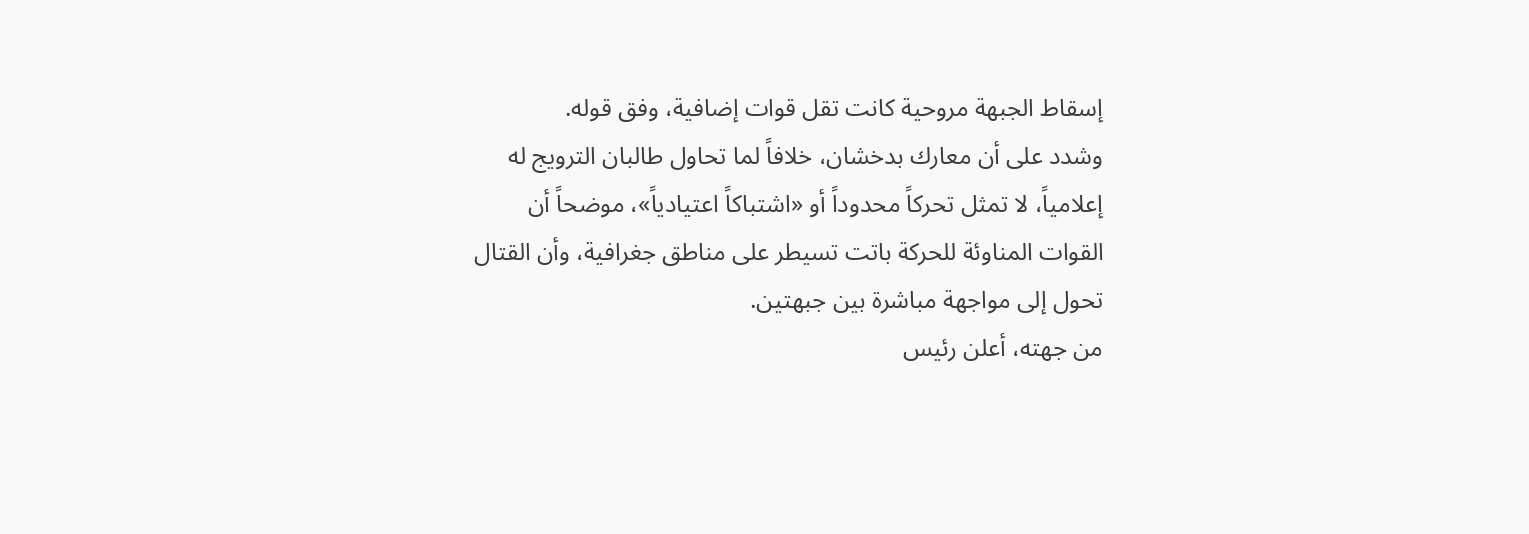إسقاط الجبهة مروحية كانت تقل قوات إضافية، وفق قوله.
وشدد على أن معارك بدخشان، خلافاً لما تحاول طالبان الترويج له إعلامياً، لا تمثل تحركاً محدوداً أو «اشتباكاً اعتيادياً»، موضحاً أن القوات المناوئة للحركة باتت تسيطر على مناطق جغرافية، وأن القتال تحول إلى مواجهة مباشرة بين جبهتين.
من جهته، أعلن رئيس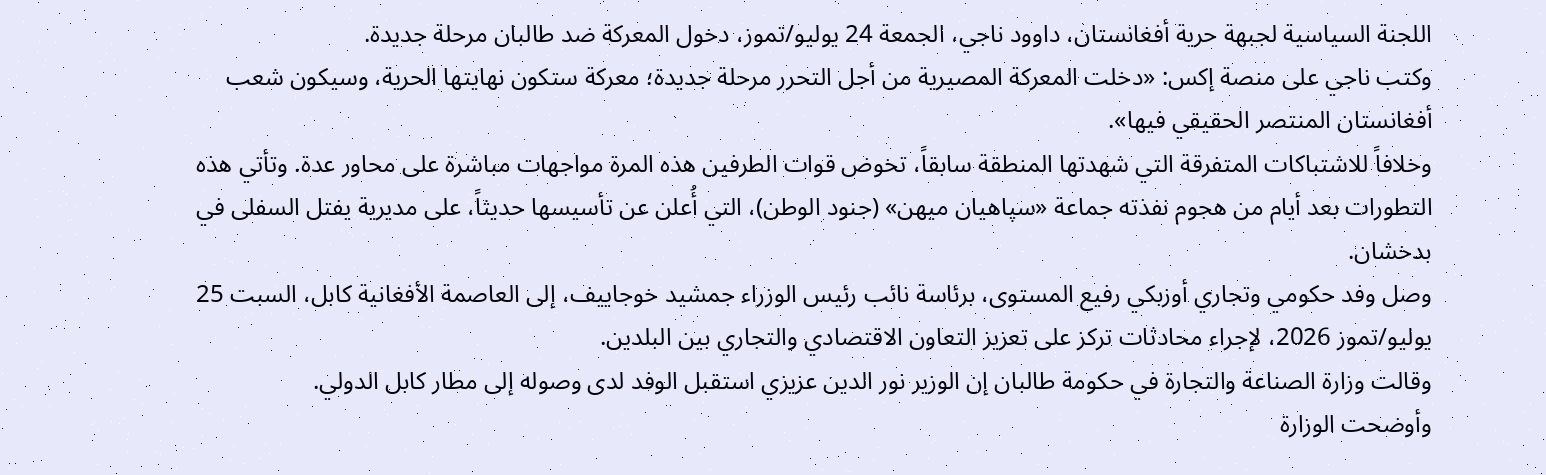اللجنة السياسية لجبهة حرية أفغانستان، داوود ناجي، الجمعة 24 يوليو/تموز، دخول المعركة ضد طالبان مرحلة جديدة.
وكتب ناجي على منصة إكس: «دخلت المعركة المصيرية من أجل التحرر مرحلة جديدة؛ معركة ستكون نهايتها الحرية، وسيكون شعب أفغانستان المنتصر الحقيقي فيها».
وخلافاً للاشتباكات المتفرقة التي شهدتها المنطقة سابقاً، تخوض قوات الطرفين هذه المرة مواجهات مباشرة على محاور عدة. وتأتي هذه التطورات بعد أيام من هجوم نفذته جماعة «سپاهیان میهن» (جنود الوطن)، التي أُعلن عن تأسيسها حديثاً، على مديرية يفتل السفلى في بدخشان.
وصل وفد حكومي وتجاري أوزبكي رفيع المستوى، برئاسة نائب رئيس الوزراء جمشيد خوجاييف، إلى العاصمة الأفغانية كابل، السبت 25 يوليو/تموز 2026، لإجراء محادثات تركز على تعزيز التعاون الاقتصادي والتجاري بين البلدين.
وقالت وزارة الصناعة والتجارة في حكومة طالبان إن الوزير نور الدين عزيزي استقبل الوفد لدى وصوله إلى مطار كابل الدولي.
وأوضحت الوزارة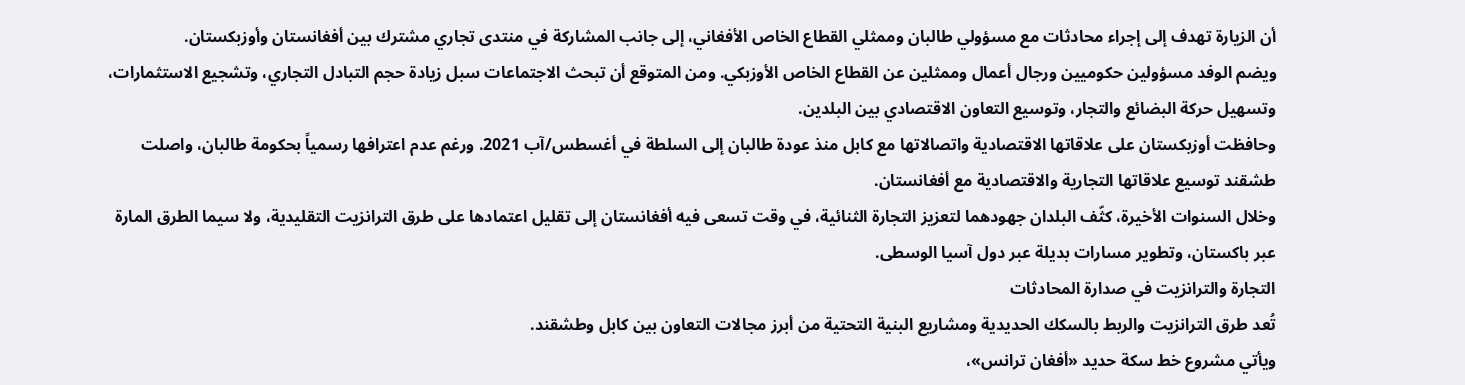أن الزيارة تهدف إلى إجراء محادثات مع مسؤولي طالبان وممثلي القطاع الخاص الأفغاني، إلى جانب المشاركة في منتدى تجاري مشترك بين أفغانستان وأوزبكستان.
ويضم الوفد مسؤولين حكوميين ورجال أعمال وممثلين عن القطاع الخاص الأوزبكي. ومن المتوقع أن تبحث الاجتماعات سبل زيادة حجم التبادل التجاري، وتشجيع الاستثمارات، وتسهيل حركة البضائع والتجار، وتوسيع التعاون الاقتصادي بين البلدين.
وحافظت أوزبكستان على علاقاتها الاقتصادية واتصالاتها مع كابل منذ عودة طالبان إلى السلطة في أغسطس/آب 2021. ورغم عدم اعترافها رسمياً بحكومة طالبان، واصلت طشقند توسيع علاقاتها التجارية والاقتصادية مع أفغانستان.
وخلال السنوات الأخيرة، كثّف البلدان جهودهما لتعزيز التجارة الثنائية، في وقت تسعى فيه أفغانستان إلى تقليل اعتمادها على طرق الترانزيت التقليدية، ولا سيما الطرق المارة عبر باكستان، وتطوير مسارات بديلة عبر دول آسيا الوسطى.
التجارة والترانزيت في صدارة المحادثات
تُعد طرق الترانزيت والربط بالسكك الحديدية ومشاريع البنية التحتية من أبرز مجالات التعاون بين كابل وطشقند.
ويأتي مشروع خط سكة حديد «أفغان ترانس»،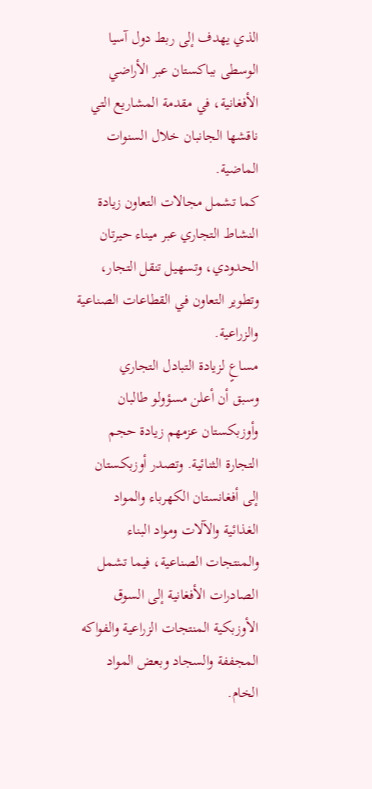الذي يهدف إلى ربط دول آسيا الوسطى بباكستان عبر الأراضي الأفغانية، في مقدمة المشاريع التي ناقشها الجانبان خلال السنوات الماضية.
كما تشمل مجالات التعاون زيادة النشاط التجاري عبر ميناء حيرتان الحدودي، وتسهيل تنقل التجار، وتطوير التعاون في القطاعات الصناعية والزراعية.
مساعٍ لزيادة التبادل التجاري
وسبق أن أعلن مسؤولو طالبان وأوزبكستان عزمهم زيادة حجم التجارة الثنائية. وتصدر أوزبكستان إلى أفغانستان الكهرباء والمواد الغذائية والآلات ومواد البناء والمنتجات الصناعية، فيما تشمل الصادرات الأفغانية إلى السوق الأوزبكية المنتجات الزراعية والفواكه المجففة والسجاد وبعض المواد الخام.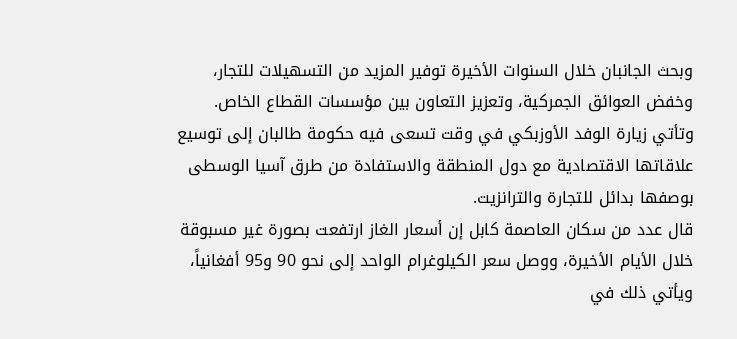وبحث الجانبان خلال السنوات الأخيرة توفير المزيد من التسهيلات للتجار، وخفض العوائق الجمركية، وتعزيز التعاون بين مؤسسات القطاع الخاص.
وتأتي زيارة الوفد الأوزبكي في وقت تسعى فيه حكومة طالبان إلى توسيع علاقاتها الاقتصادية مع دول المنطقة والاستفادة من طرق آسيا الوسطى بوصفها بدائل للتجارة والترانزيت.
قال عدد من سكان العاصمة كابل إن أسعار الغاز ارتفعت بصورة غير مسبوقة خلال الأيام الأخيرة، ووصل سعر الكيلوغرام الواحد إلى نحو 90 و95 أفغانياً، ويأتي ذلك في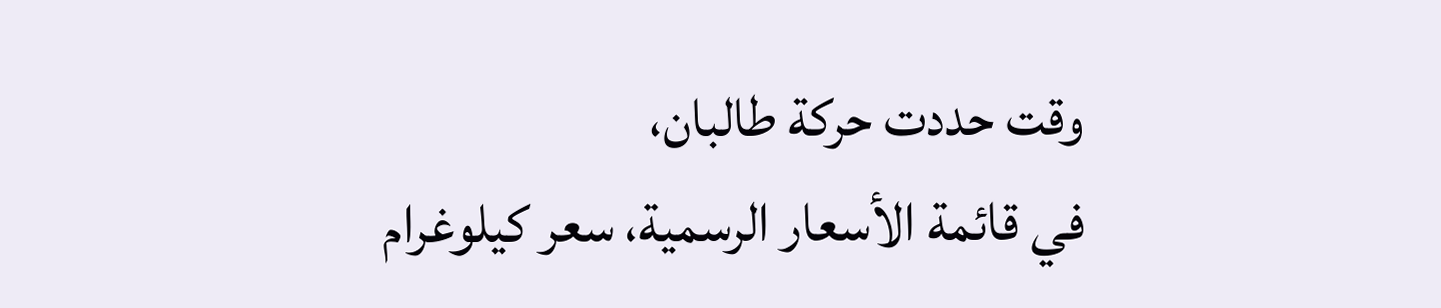وقت حددت حركة طالبان،
في قائمة الأسعار الرسمية، سعر كيلوغرام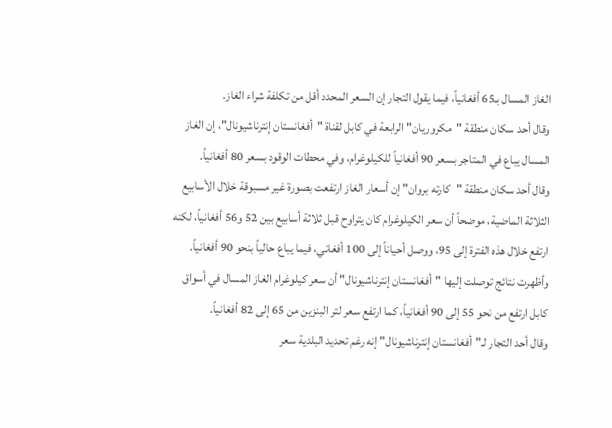الغاز المسال بـ65 أفغانياً، فيما يقول التجار إن السعر المحدد أقل من تكلفة شراء الغاز.
وقال أحد سكان منطقة "مكروريان" الرابعة في كابل لقناة "أفغانستان إنترناشيونال"، إن الغاز المسال يباع في المتاجر بسعر 90 أفغانياً للكيلوغرام، وفي محطات الوقود بسعر 80 أفغانياً.
وقال أحد سكان منطقة "كارته بروان" إن أسعار الغاز ارتفعت بصورة غير مسبوقة خلال الأسابيع الثلاثة الماضية، موضحاً أن سعر الكيلوغرام كان يتراوح قبل ثلاثة أسابيع بين 52 و56 أفغانياً، لكنه ارتفع خلال هذه الفترة إلى 95، ووصل أحياناً إلى 100 أفغاني، فيما يباع حالياً بنحو 90 أفغانياً.
وأظهرت نتائج توصلت إليها "أفغانستان إنترناشيونال" أن سعر كيلوغرام الغاز المسال في أسواق كابل ارتفع من نحو 55 إلى 90 أفغانياً، كما ارتفع سعر لتر البنزين من 65 إلى 82 أفغانياً.
وقال أحد التجار لـ"أفغانستان إنترناشيونال" إنه رغم تحديد البلدية سعر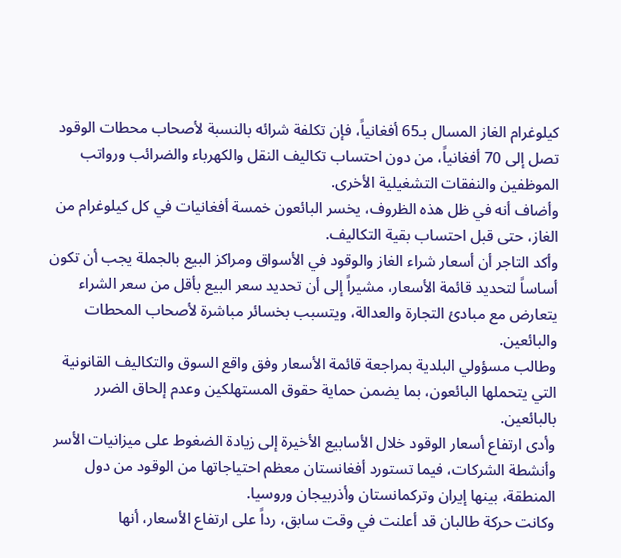كيلوغرام الغاز المسال بـ65 أفغانياً، فإن تكلفة شرائه بالنسبة لأصحاب محطات الوقود تصل إلى 70 أفغانياً، من دون احتساب تكاليف النقل والكهرباء والضرائب ورواتب الموظفين والنفقات التشغيلية الأخرى.
وأضاف أنه في ظل هذه الظروف، يخسر البائعون خمسة أفغانيات في كل كيلوغرام من الغاز، حتى قبل احتساب بقية التكاليف.
وأكد التاجر أن أسعار شراء الغاز والوقود في الأسواق ومراكز البيع بالجملة يجب أن تكون أساساً لتحديد قائمة الأسعار، مشيراً إلى أن تحديد سعر البيع بأقل من سعر الشراء يتعارض مع مبادئ التجارة والعدالة، ويتسبب بخسائر مباشرة لأصحاب المحطات والبائعين.
وطالب مسؤولي البلدية بمراجعة قائمة الأسعار وفق واقع السوق والتكاليف القانونية التي يتحملها البائعون، بما يضمن حماية حقوق المستهلكين وعدم إلحاق الضرر بالبائعين.
وأدى ارتفاع أسعار الوقود خلال الأسابيع الأخيرة إلى زيادة الضغوط على ميزانيات الأسر وأنشطة الشركات، فيما تستورد أفغانستان معظم احتياجاتها من الوقود من دول المنطقة، بينها إيران وتركمانستان وأذربيجان وروسيا.
وكانت حركة طالبان قد أعلنت في وقت سابق، رداً على ارتفاع الأسعار، أنها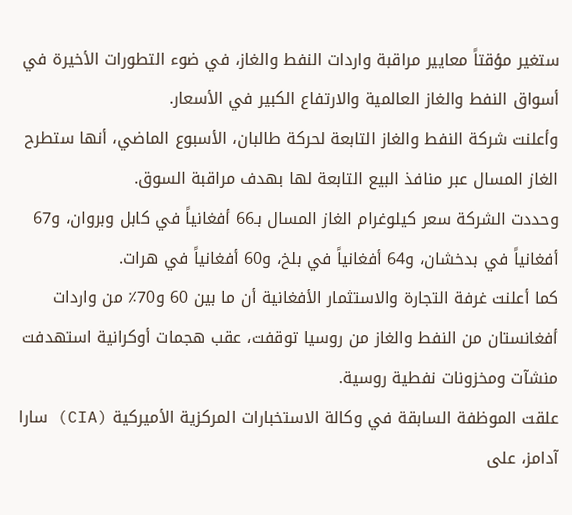ستغير مؤقتاً معايير مراقبة واردات النفط والغاز، في ضوء التطورات الأخيرة في أسواق النفط والغاز العالمية والارتفاع الكبير في الأسعار.
وأعلنت شركة النفط والغاز التابعة لحركة طالبان، الأسبوع الماضي، أنها ستطرح الغاز المسال عبر منافذ البيع التابعة لها بهدف مراقبة السوق.
وحددت الشركة سعر كيلوغرام الغاز المسال بـ66 أفغانياً في كابل وبروان، و67 أفغانياً في بدخشان، و64 أفغانياً في بلخ، و60 أفغانياً في هرات.
كما أعلنت غرفة التجارة والاستثمار الأفغانية أن ما بين 60 و70٪ من واردات أفغانستان من النفط والغاز من روسيا توقفت، عقب هجمات أوكرانية استهدفت منشآت ومخزونات نفطية روسية.
علقت الموظفة السابقة في وكالة الاستخبارات المركزية الأميركية (CIA) سارا آدامز، على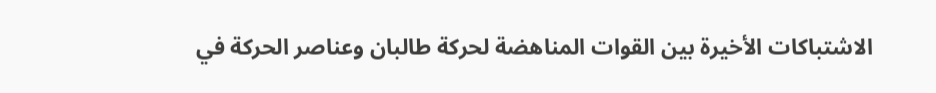الاشتباكات الأخيرة بين القوات المناهضة لحركة طالبان وعناصر الحركة في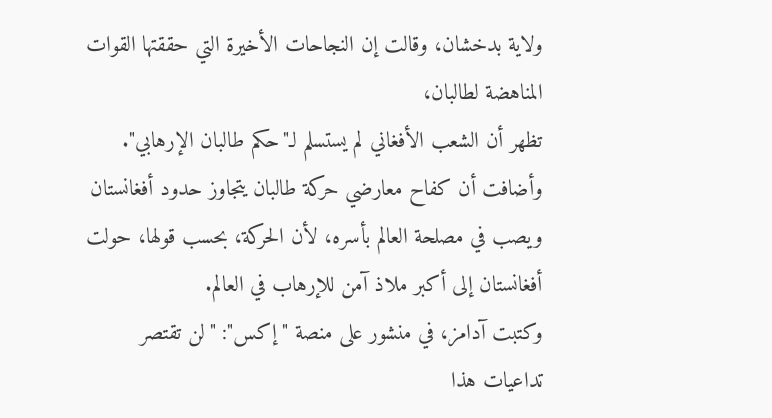ولاية بدخشان، وقالت إن النجاحات الأخيرة التي حققتها القوات المناهضة لطالبان،
تظهر أن الشعب الأفغاني لم يستسلم لـ"حكم طالبان الإرهابي".
وأضافت أن كفاح معارضي حركة طالبان يتجاوز حدود أفغانستان ويصب في مصلحة العالم بأسره، لأن الحركة، بحسب قولها، حولت أفغانستان إلى أكبر ملاذ آمن للإرهاب في العالم.
وكتبت آدامز، في منشور على منصة "إكس": "لن تقتصر تداعيات هذا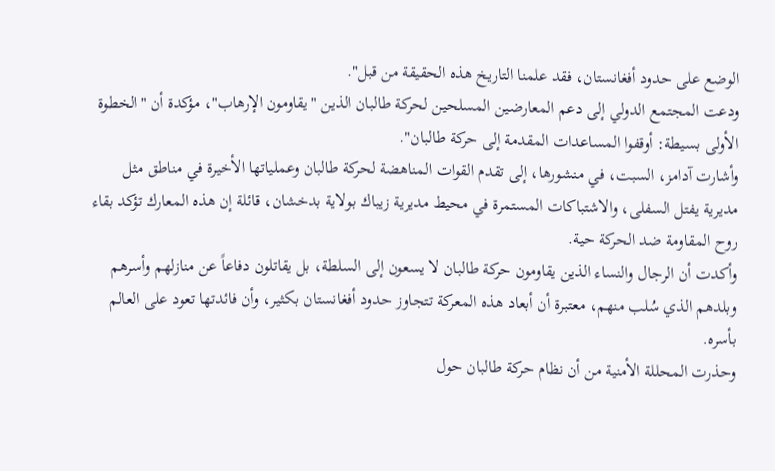الوضع على حدود أفغانستان، فقد علمنا التاريخ هذه الحقيقة من قبل".
ودعت المجتمع الدولي إلى دعم المعارضين المسلحين لحركة طالبان الذين "يقاومون الإرهاب"، مؤكدة أن "الخطوة الأولى بسيطة: أوقفوا المساعدات المقدمة إلى حركة طالبان".
وأشارت آدامز، السبت، في منشورها، إلى تقدم القوات المناهضة لحركة طالبان وعملياتها الأخيرة في مناطق مثل مديرية يفتل السفلى، والاشتباكات المستمرة في محيط مديرية زيباك بولاية بدخشان، قائلة إن هذه المعارك تؤكد بقاء روح المقاومة ضد الحركة حية.
وأكدت أن الرجال والنساء الذين يقاومون حركة طالبان لا يسعون إلى السلطة، بل يقاتلون دفاعاً عن منازلهم وأسرهم وبلدهم الذي سُلب منهم، معتبرة أن أبعاد هذه المعركة تتجاوز حدود أفغانستان بكثير، وأن فائدتها تعود على العالم بأسره.
وحذرت المحللة الأمنية من أن نظام حركة طالبان حول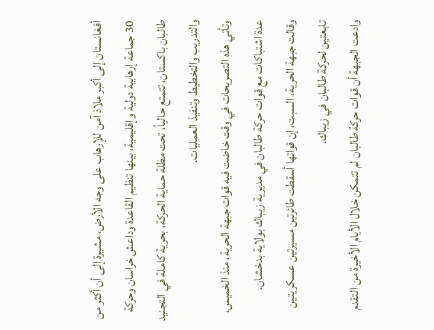أفغانستان إلى أكبر ملاذ آمن للإرهاب على وجه الأرض، مشيرة إلى أن أكثر من 30 جماعة إرهابية دولية وإقليمية، بينها تنظيم القاعدة وداعش خراسان وحركة طالبان باكستان، تتمتع حالياً، تحت مظلة حماية الحركة، بحرية كاملة في التجنيد والتدريب والتخطيط وتنفيذ العمليات.
وتأتي هذه التصريحات في وقت خاضت فيه قوات جبهة الحرية، منذ الخميس، عدة اشتباكات مع قوات حركة طالبان في مديرية زيباك بولاية بدخشان.
وقالت جبهة الحرية، السبت، إن قواتها أسقطت طائرتين مسيرتين عسكريتين تابعتين لحركة طالبان في زيباك.
وادعت الجبهة أن قوات حركة طالبان لم تتمكن خلال الأيام الأخيرة من التقدم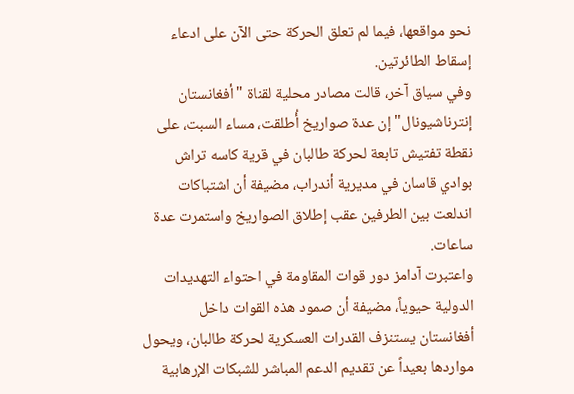نحو مواقعها، فيما لم تعلق الحركة حتى الآن على ادعاء إسقاط الطائرتين.
وفي سياق آخر، قالت مصادر محلية لقناة "أفغانستان إنترناشيونال" إن عدة صواريخ أُطلقت، مساء السبت، على نقطة تفتيش تابعة لحركة طالبان في قرية كاسه تراش بوادي قاسان في مديرية أندراب، مضيفة أن اشتباكات اندلعت بين الطرفين عقب إطلاق الصواريخ واستمرت عدة ساعات.
واعتبرت آدامز دور قوات المقاومة في احتواء التهديدات الدولية حيوياً، مضيفة أن صمود هذه القوات داخل أفغانستان يستنزف القدرات العسكرية لحركة طالبان، ويحول مواردها بعيداً عن تقديم الدعم المباشر للشبكات الإرهابية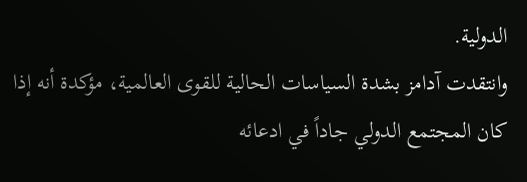الدولية.
وانتقدت آدامز بشدة السياسات الحالية للقوى العالمية، مؤكدة أنه إذا كان المجتمع الدولي جاداً في ادعائه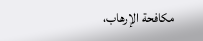مكافحة الإرهاب،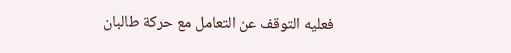فعليه التوقف عن التعامل مع حركة طالبان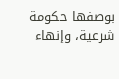بوصفها حكومة شرعية، وإنهاء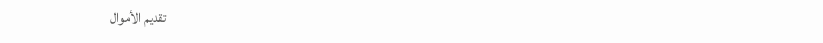تقديم الأموال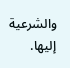والشرعية إليها.